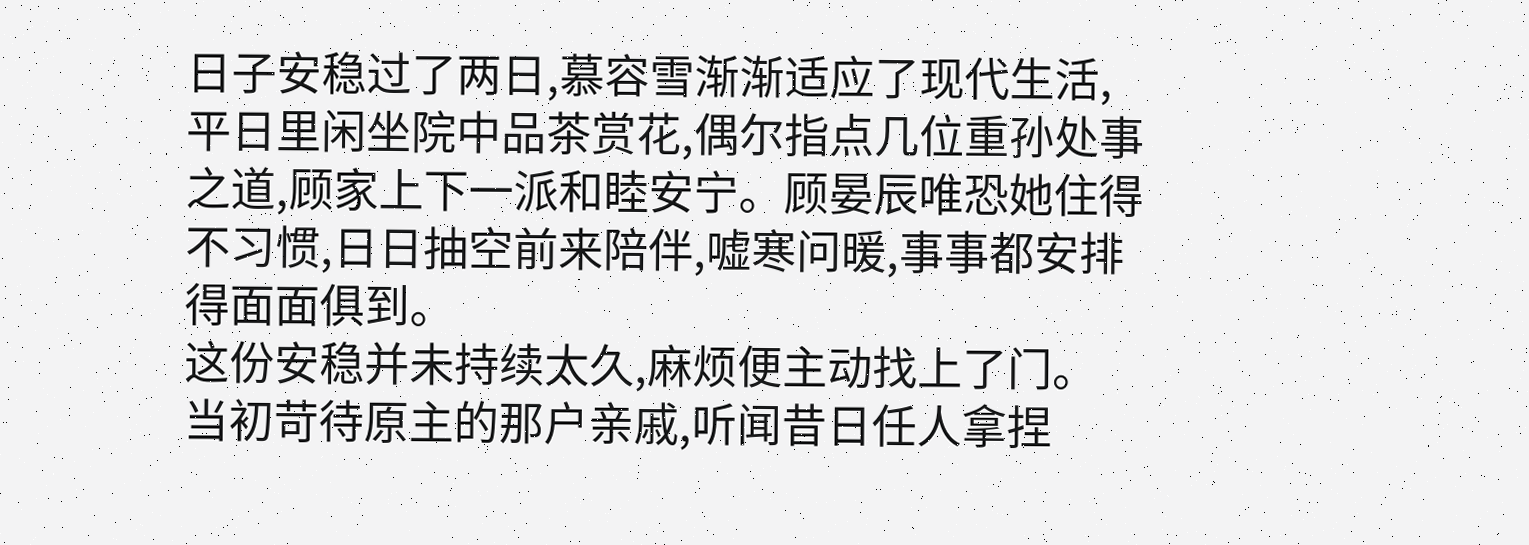日子安稳过了两日,慕容雪渐渐适应了现代生活,平日里闲坐院中品茶赏花,偶尔指点几位重孙处事之道,顾家上下一派和睦安宁。顾晏辰唯恐她住得不习惯,日日抽空前来陪伴,嘘寒问暖,事事都安排得面面俱到。
这份安稳并未持续太久,麻烦便主动找上了门。
当初苛待原主的那户亲戚,听闻昔日任人拿捏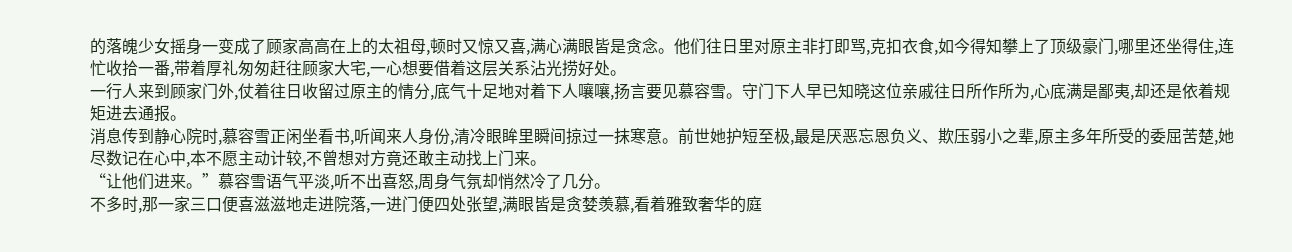的落魄少女摇身一变成了顾家高高在上的太祖母,顿时又惊又喜,满心满眼皆是贪念。他们往日里对原主非打即骂,克扣衣食,如今得知攀上了顶级豪门,哪里还坐得住,连忙收拾一番,带着厚礼匆匆赶往顾家大宅,一心想要借着这层关系沾光捞好处。
一行人来到顾家门外,仗着往日收留过原主的情分,底气十足地对着下人嚷嚷,扬言要见慕容雪。守门下人早已知晓这位亲戚往日所作所为,心底满是鄙夷,却还是依着规矩进去通报。
消息传到静心院时,慕容雪正闲坐看书,听闻来人身份,清冷眼眸里瞬间掠过一抹寒意。前世她护短至极,最是厌恶忘恩负义、欺压弱小之辈,原主多年所受的委屈苦楚,她尽数记在心中,本不愿主动计较,不曾想对方竟还敢主动找上门来。
“让他们进来。”慕容雪语气平淡,听不出喜怒,周身气氛却悄然冷了几分。
不多时,那一家三口便喜滋滋地走进院落,一进门便四处张望,满眼皆是贪婪羡慕,看着雅致奢华的庭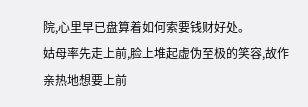院,心里早已盘算着如何索要钱财好处。
姑母率先走上前,脸上堆起虚伪至极的笑容,故作亲热地想要上前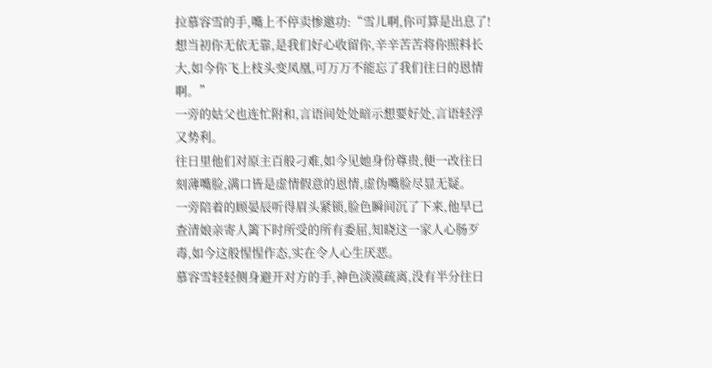拉慕容雪的手,嘴上不停卖惨邀功:“雪儿啊,你可算是出息了!想当初你无依无靠,是我们好心收留你,辛辛苦苦将你照料长大,如今你飞上枝头变凤凰,可万万不能忘了我们往日的恩情啊。”
一旁的姑父也连忙附和,言语间处处暗示想要好处,言语轻浮又势利。
往日里他们对原主百般刁难,如今见她身份尊贵,便一改往日刻薄嘴脸,满口皆是虚情假意的恩情,虚伪嘴脸尽显无疑。
一旁陪着的顾晏辰听得眉头紧锁,脸色瞬间沉了下来,他早已查清娘亲寄人篱下时所受的所有委屈,知晓这一家人心肠歹毒,如今这般惺惺作态,实在令人心生厌恶。
慕容雪轻轻侧身避开对方的手,神色淡漠疏离,没有半分往日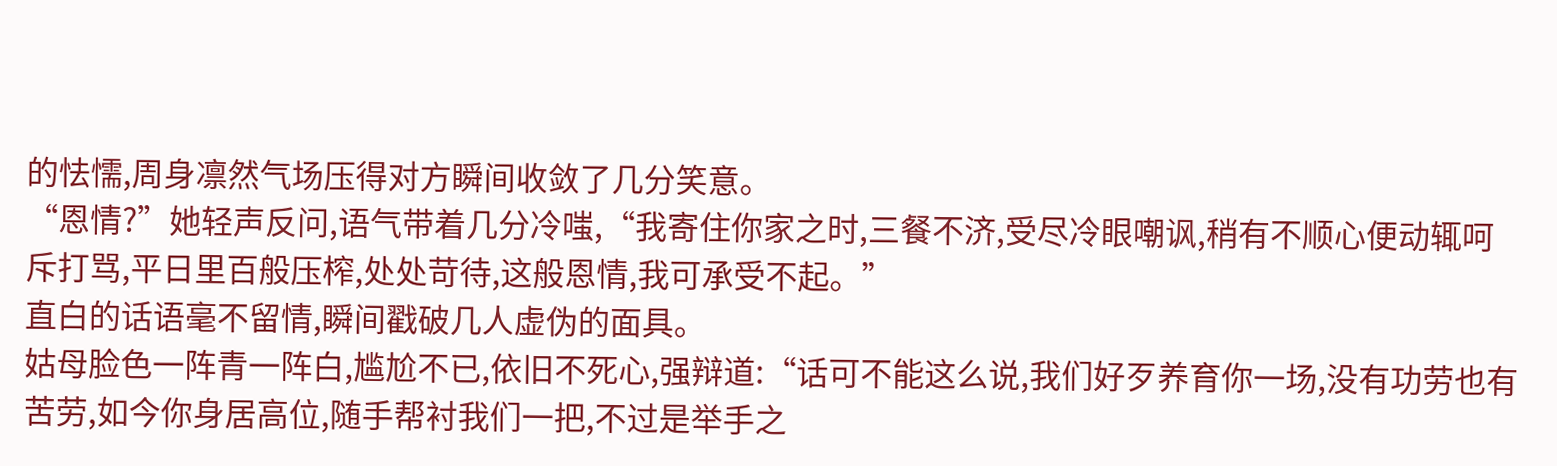的怯懦,周身凛然气场压得对方瞬间收敛了几分笑意。
“恩情?”她轻声反问,语气带着几分冷嗤,“我寄住你家之时,三餐不济,受尽冷眼嘲讽,稍有不顺心便动辄呵斥打骂,平日里百般压榨,处处苛待,这般恩情,我可承受不起。”
直白的话语毫不留情,瞬间戳破几人虚伪的面具。
姑母脸色一阵青一阵白,尴尬不已,依旧不死心,强辩道:“话可不能这么说,我们好歹养育你一场,没有功劳也有苦劳,如今你身居高位,随手帮衬我们一把,不过是举手之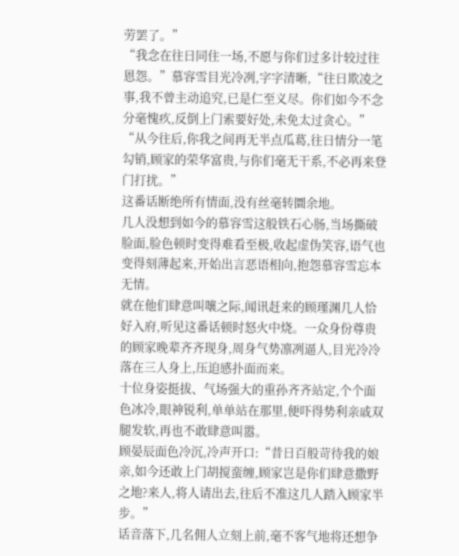劳罢了。”
“我念在往日同住一场,不愿与你们过多计较过往恩怨。”慕容雪目光冷冽,字字清晰,“往日欺凌之事,我不曾主动追究,已是仁至义尽。你们如今不念分毫愧疚,反倒上门索要好处,未免太过贪心。”
“从今往后,你我之间再无半点瓜葛,往日情分一笔勾销,顾家的荣华富贵,与你们毫无干系,不必再来登门打扰。”
这番话断绝所有情面,没有丝毫转圜余地。
几人没想到如今的慕容雪这般铁石心肠,当场撕破脸面,脸色顿时变得难看至极,收起虚伪笑容,语气也变得刻薄起来,开始出言恶语相向,抱怨慕容雪忘本无情。
就在他们肆意叫嚷之际,闻讯赶来的顾瑾渊几人恰好入府,听见这番话顿时怒火中烧。一众身份尊贵的顾家晚辈齐齐现身,周身气势凛冽逼人,目光冷冷落在三人身上,压迫感扑面而来。
十位身姿挺拔、气场强大的重孙齐齐站定,个个面色冰冷,眼神锐利,单单站在那里,便吓得势利亲戚双腿发软,再也不敢肆意叫嚣。
顾晏辰面色冷沉,冷声开口:“昔日百般苛待我的娘亲,如今还敢上门胡搅蛮缠,顾家岂是你们肆意撒野之地?来人,将人请出去,往后不准这几人踏入顾家半步。”
话音落下,几名佣人立刻上前,毫不客气地将还想争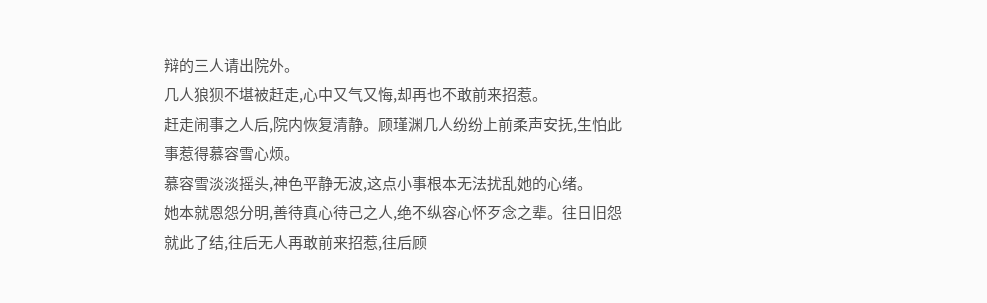辩的三人请出院外。
几人狼狈不堪被赶走,心中又气又悔,却再也不敢前来招惹。
赶走闹事之人后,院内恢复清静。顾瑾渊几人纷纷上前柔声安抚,生怕此事惹得慕容雪心烦。
慕容雪淡淡摇头,神色平静无波,这点小事根本无法扰乱她的心绪。
她本就恩怨分明,善待真心待己之人,绝不纵容心怀歹念之辈。往日旧怨就此了结,往后无人再敢前来招惹,往后顾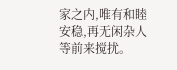家之内,唯有和睦安稳,再无闲杂人等前来搅扰。